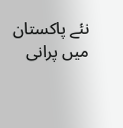نئے پاکستان میں پرانی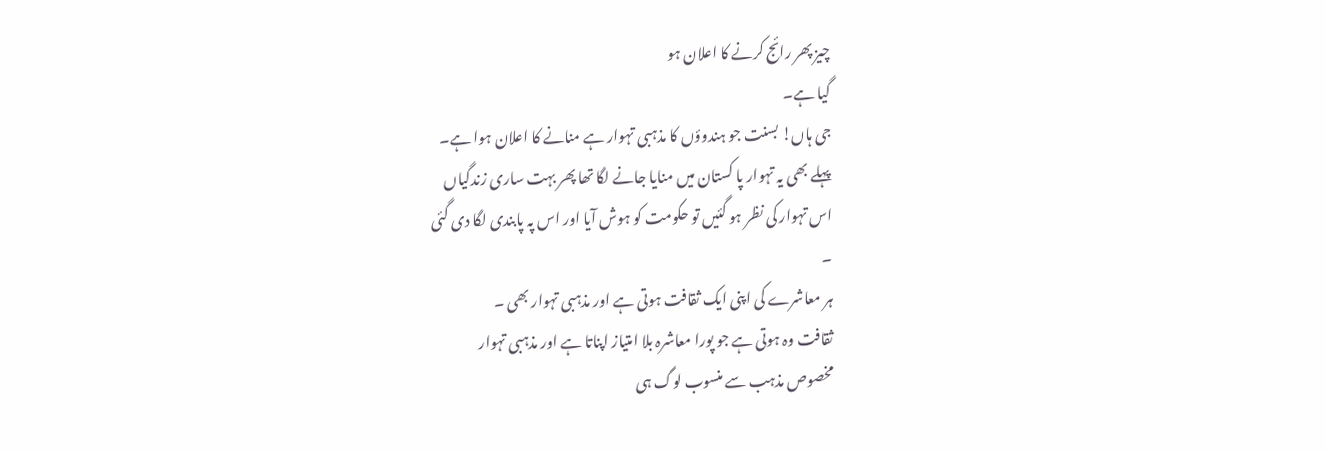چیز پھر رائج کرنے کا اعلان ہو
گیا ہے۔
جی ہاں! بسنت جو ہندوؤں کا مذہبی تہوار ہے منانے کا اعلان ہوا ہے۔
پہلے بھی یہ تہوار پا کستان میں منایا جانے لگا تھا پھر بہت ساری زندگیاں
اس تہوار کی نظر ہو گئیں تو حکومت کو ہوش آیا اور اس پہ پابندی لگا دی گئی
۔
ہر معاشرے کی اپنی ایک ثقافت ہوتی ہے اور مذہبی تہوار بھی ۔
ثقافت وہ ہوتی ہے جو پورا معاشرہ بلا امتیاز اپناتا ہے اور مذہبی تہوار
مخصوص مذہب سے منسوب لوگ ہی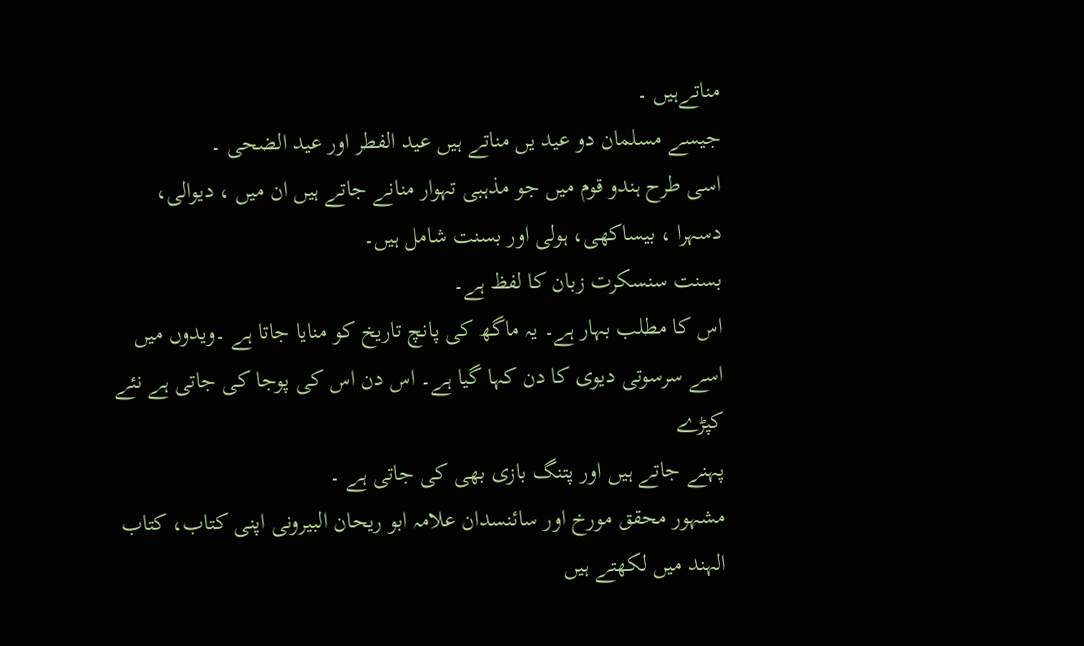مناتےہیں ۔
جیسے مسلمان دو عید یں مناتے ہیں عید الفطر اور عید الضحی ۔
اسی طرح ہندو قوم میں جو مذہبی تہوار منانے جاتے ہیں ان میں ، دیوالی،
دسہرا ، بیساکھی، ہولی اور بسنت شامل ہیں۔
بسنت سنسکرت زبان کا لفظ ہے۔
اس کا مطلب بہار ہے۔ یہ ماگھ کی پانچ تاریخ کو منایا جاتا ہے ۔ویدوں میں
اسے سرسوتی دیوی کا دن کہا گیا ہے۔ اس دن اس کی پوجا کی جاتی ہے نئے کپڑے
پہنے جاتے ہیں اور پتنگ بازی بھی کی جاتی ہے ۔
مشہور محقق مورخ اور سائنسدان علامہ ابو ریحان البیرونی اپنی کتاب، کتاب
الہند میں لکھتے ہیں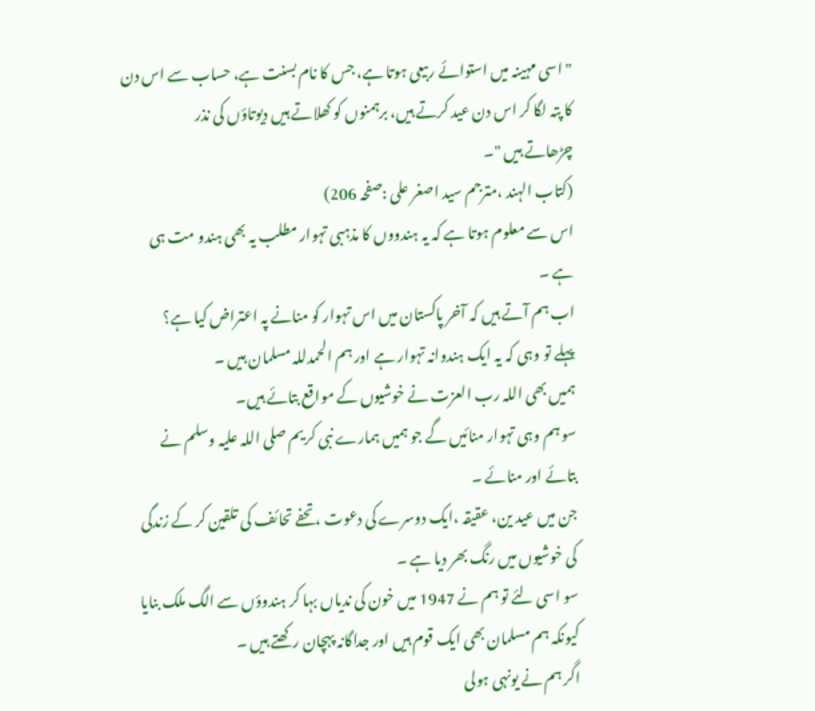"اسی مہینہ میں استوائے ربیعی ہوتا ہے، جس کا نام بسنت ہے، حساب سے اس دن
کا پتہ لگا کر اس دن عید کرتے ہیں، برہمنوں کو کھلاتے ہیں دیوتاؤں کی نذر
چڑھاتے ہیں "۔
(کتاب الہند ،مترجم سید اصغر علی :صفحہ 206)
اس سے معلوم ہوتا ہے کہ یہ ہندووں کا مذہبی تہوار مطلب یہ بھی ہندو مت ہی
ہے ۔
اب ہم آتے ہیں کہ آخر پاکستان میں اس تہوار کو منانے پہ اعتراض کیا ہے؟
پہلے تو وہی کہ یہ ایک ہندوانہ تہوار ہے اور ہم الحمدللہ مسلمان ہیں ۔
ہمیں بھی اللہ رب العزت نے خوشیوں کے مواقع بتائے ہیں۔
سو ہم وہی تہوار منائیں گے جو ہمیں ہمارے نبی کریم صلی اللہ علیہ وسلم نے
بتائے اور منائے ۔
جن میں عید ین، عقیقہ ،ایک دوسرے کی دعوت ،تحفے تحائف کی تلقین کر کے زندگی
کی خوشیوں میں رنگ بھر دیا ہے ۔
سو اسی لئے تو ہم نے 1947 میں خون کی ندیاں بہا کر ہندوؤں سے الگ ملک بنایا
کیونکہ ہم مسلمان بھی ایک قوم ہیں اور جداگانہ پہچان رکھتے ہیں ۔
اگر ہم نے یونہی ہولی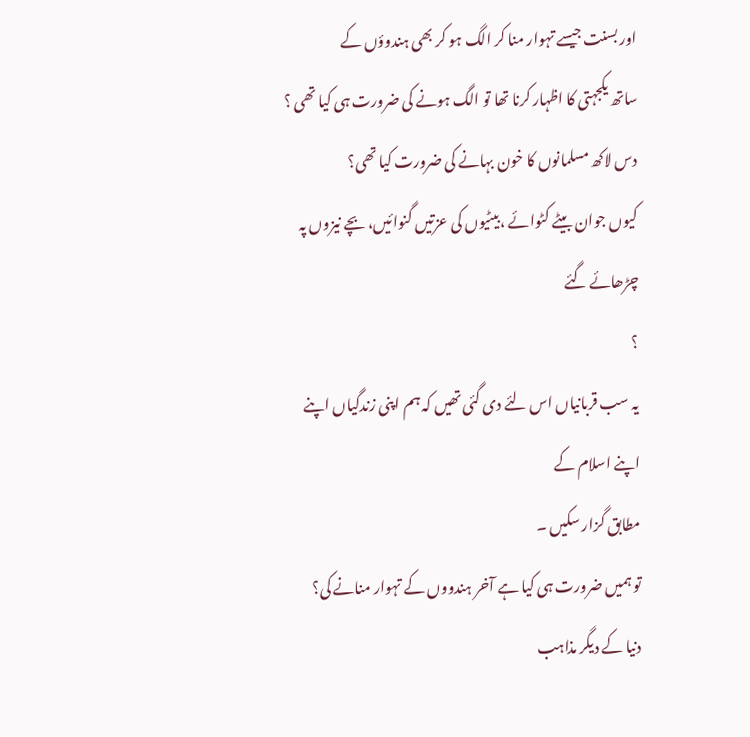اور بسنت جیسے تہوار منا کر الگ ہو کر بھی ہندوؤں کے
ساتھ یکجہتی کا اظہار کرنا تھا تو الگ ہونے کی ضرورت ہی کیا تھی ؟
دس لاکھ مسلمانوں کا خون بہانے کی ضرورت کیا تھی؟
کیوں جوان بیٹے کٹوائے ،بیٹیوں کی عزتیں گنوائیں، بچے نیزوں پہ چڑھائے گئے
؟
یہ سب قربانیاں اس لئے دی گئی تھیں کہ ہم اپنی زندگیاں اپنے اپنے اسلام کے
مطابق گزار سکیں ۔
تو ہمیں ضرورت ہی کیا ہے آخر ہندووں کے تہوار منانے کی؟
دنیا کے دیگر مذاہب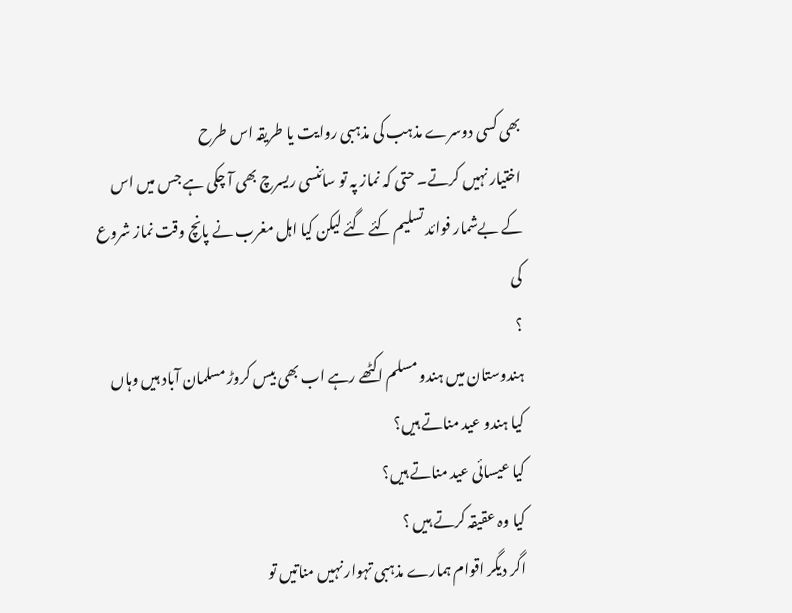بھی کسی دوسرے مذہب کی مذہبی روایت یا طریقہ اس طرح
اختیار نہیں کرتے۔ حتی کہ نماز پہ تو سائنسی ریسرچ بھی آ چکی ہے جس میں اس
کے بےشمار فوائد تسلیم کئے گئے لیکن کیا اہل مغرب نے پانچ وقت نماز شروع کی
؟
ہندوستان میں ہندو مسلم اکٹھے رہے اب بھی بیس کروڑ مسلمان آباد ہیں وہاں
کیا ہندو عید مناتے ہیں؟
کیا عیسائی عید مناتے ہیں؟
کیا وہ عقیقہ کرتے ہیں ؟
اگر دیگر اقوام ہمارے مذہبی تہوار نہیں مناتیں تو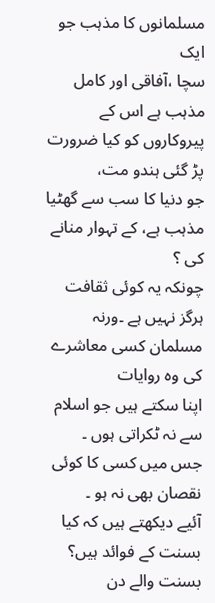مسلمانوں کا مذہب جو ایک
سچا ،آفاقی اور کامل مذہب ہے اس کے پیروکاروں کو کیا ضرورت پڑ گئی ہندو مت،
جو دنیا کا سب سے گھٹیا مذہب ہے، کے تہوار منانے کی ؟
چونکہ یہ کوئی ثقافت ہرگز نہیں ہے ۔ورنہ مسلمان کسی معاشرے کی وہ روایات
اپنا سکتے ہیں جو اسلام سے نہ ٹکراتی ہوں ۔
جس میں کسی کا کوئی نقصان بھی نہ ہو ۔
آئیے دیکھتے ہیں کہ کیا بسنت کے فوائد ہیں؟
بسنت والے دن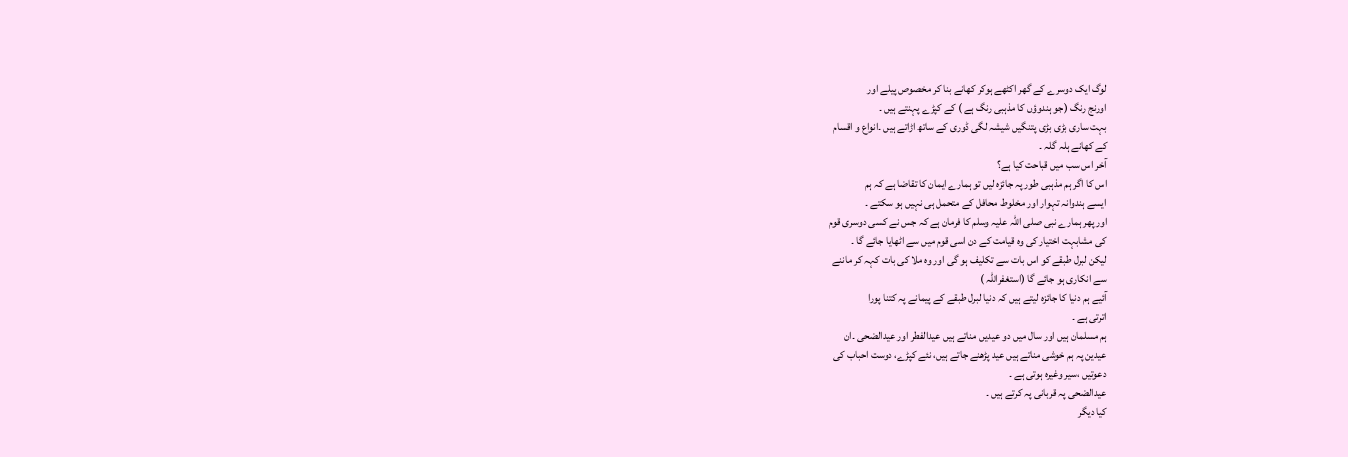لوگ ایک دوسرے کے گھر اکٹھے ہوکر کھانے بنا کر مخصوص پیلے اور
اورنج رنگ (جو ہندوؤں کا مذہبی رنگ ہے ) کے کپڑے پہنتے ہیں ۔
بہت ساری بڑی بڑی پتنگیں شیشہ لگی ڈوری کے ساتھ اڑاتے ہیں ۔انواع و اقسام
کے کھانے ہلہ گلہ ۔
آخر اس سب میں قباحت کیا ہے؟
اس کا اگر ہم مذہبی طور پہ جائزہ لیں تو ہمارے ایمان کا تقاضا ہے کہ ہم
ایسے ہندوانہ تہوار اور مخلوط محافل کے متحمل ہی نہیں ہو سکتے ۔
اور پھر ہمارے نبی صلی اللہ علیہ وسلم کا فرمان ہے کہ جس نے کسی دوسری قوم
کی مشابہت اختیار کی وہ قیامت کے دن اسی قوم میں سے اٹھایا جائے گا ۔
لیکن لبرل طبقے کو اس بات سے تکلیف ہو گی اور وہ ملا کی بات کہہ کر ماننے
سے انکاری ہو جائے گا (استغفراللہ )
آئیے ہم دنیا کا جائزہ لیتے ہیں کہ دنیا لبرل طبقے کے پیمانے پہ کتنا پورا
اترتی ہے ۔
ہم مسلمان ہیں اور سال میں دو عیدیں مناتے ہیں عیدالفطر اور عیدالضحی ۔ان
عیدین پہ ہم خوشی مناتے ہیں عید پڑھنے جاتے ہیں، نئے کپڑے، دوست احباب کی
دعوتیں ،سیر وغیرہ ہوتی ہے ۔
عیدالضحی پہ قربانی پہ کرتے ہیں ۔
کیا دیگر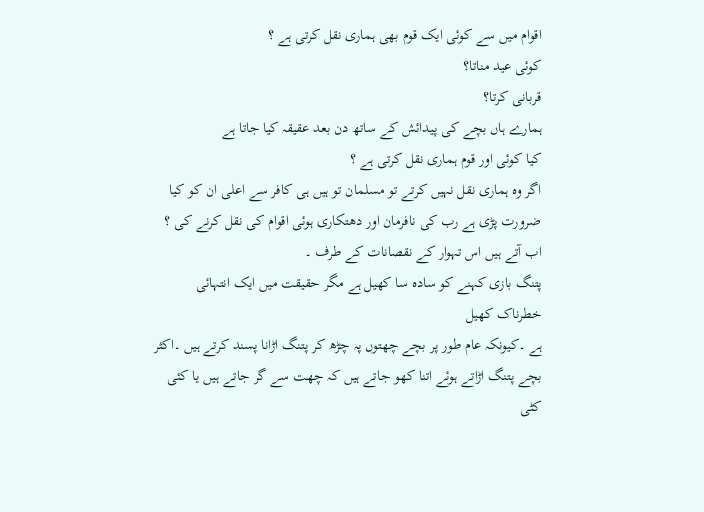اقوام میں سے کوئی ایک قوم بھی ہماری نقل کرتی ہے ؟
کوئی عید مناتا؟
قربانی کرتا؟
ہمارے ہاں بچے کی پیدائش کے ساتھ دن بعد عقیقہ کیا جاتا ہے
کیا کوئی اور قوم ہماری نقل کرتی ہے ؟
اگر وہ ہماری نقل نہیں کرتے تو مسلمان تو ہیں ہی کافر سے اعلی ان کو کیا
ضرورت پڑی ہے رب کی نافرمان اور دھتکاری ہوئی اقوام کی نقل کرنے کی ؟
اب آتے ہیں اس تہوار کے نقصانات کے طرف ۔
پتنگ بازی کہنے کو سادہ سا کھیل ہے مگر حقیقت میں ایک انتہائی خطرناک کھیل
ہے ۔کیونکہ عام طور پر بچے چھتوں پہ چڑھ کر پتنگ اڑانا پسند کرتے ہیں ۔اکثر
بچے پتنگ اڑاتے ہوئے اتنا کھو جاتے ہیں کہ چھت سے گر جاتے ہیں یا کئی کٹی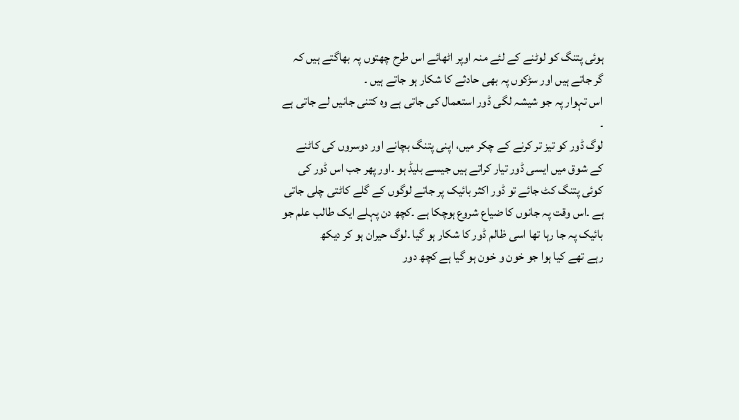ہوئی پتنگ کو لوٹنے کے لئے منہ اوپر اٹھائے اس طرح چھتوں پہ بھاگتے ہیں کہ
گر جاتے ہیں اور سڑکوں پہ بھی حادثے کا شکار ہو جاتے ہیں ۔
اس تہوار پہ جو شیشہ لگی ڈور استعمال کی جاتی ہے وہ کتنی جانیں لے جاتی ہے
۔
لوگ ڈور کو تیز تر کرنے کے چکر میں، اپنی پتنگ بچانے اور دوسروں کی کاٹنے
کے شوق میں ایسی ڈور تیار کراتے ہیں جیسے بلیڈ ہو ۔اور پھر جب اس ڈور کی
کوئی پتنگ کٹ جائے تو ڈور اکثر بائیک پر جاتے لوگوں کے گلے کاٹتی چلی جاتی
ہے ۔اس وقت پہ جانوں کا ضیاع شروع ہوچکا ہے ۔کچھ دن پہلے ایک طالب علم جو
بائیک پہ جا رہا تھا اسی ظالم ڈور کا شکار ہو گیا ۔لوگ حیران ہو کر دیکھ
رہے تھے کیا ہوا جو خون و خون ہو گیا ہے کچھ دور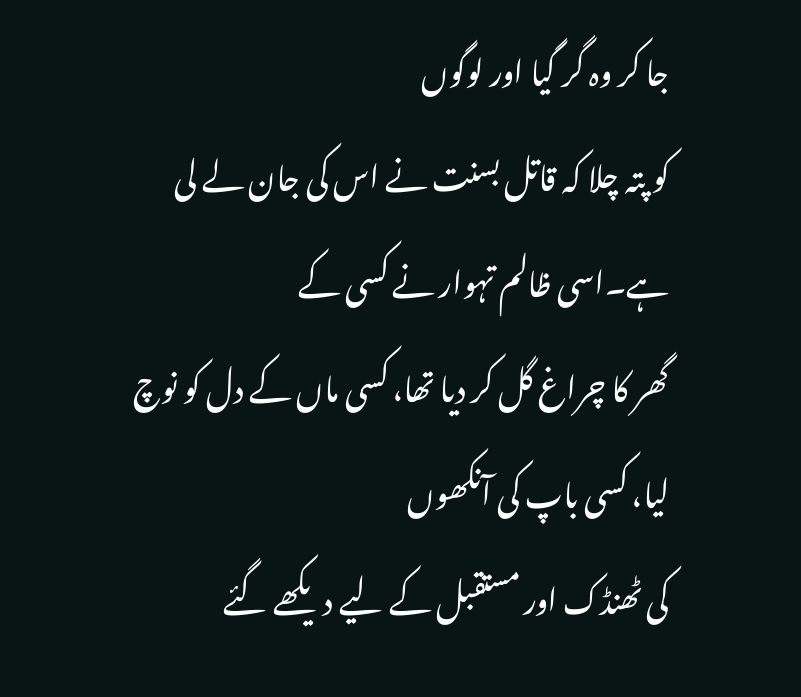جا کر وہ گر گیا اور لوگوں
کو پتہ چلا کہ قاتل بسنت نے اس کی جان لے لی ہے۔اسی ظالم تہوار نے کسی کے
گھر کا چراغ گل کر دیا تھا، کسی ماں کے دل کو نوچ لیا، کسی باپ کی آنکھوں
کی ٹھنڈک اور مستقبل کے لیے دیکھے گئے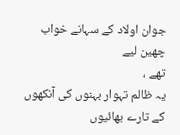جوان اولاد کے سہانے خواب چھین لیے
تھے ،
یہ ظالم تہوار بہنوں کی آنکھوں کے تارے بھائیوں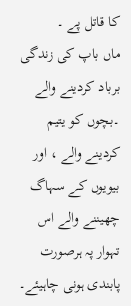کا قاتل پے ۔
ماں باپ کی زندگی برباد کردینے والے ۔بچوں کو یتیم کردینے والے ، اور
بیویوں کے سہاگ چھیننے والے اس تہوار پہ ہرصورت پابندی ہونی چاہیئے۔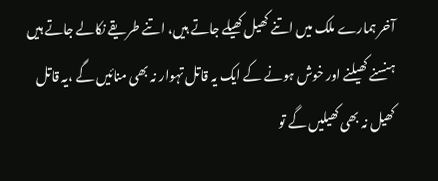آخر ہمارے ملک میں اتنے کھیل کھیلے جاتے ہیں، اتنے طریقے نکالے جاتے ہیں
ہنسنے کھیلنے اور خوش ہونے کے ایک یہ قاتل تہوار نہ بھی منائیں گے ،یہ قاتل
کھیل نہ بھی کھیلیں گے تو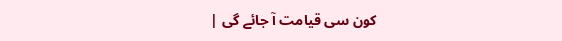کون سی قیامت آ جائے گی |